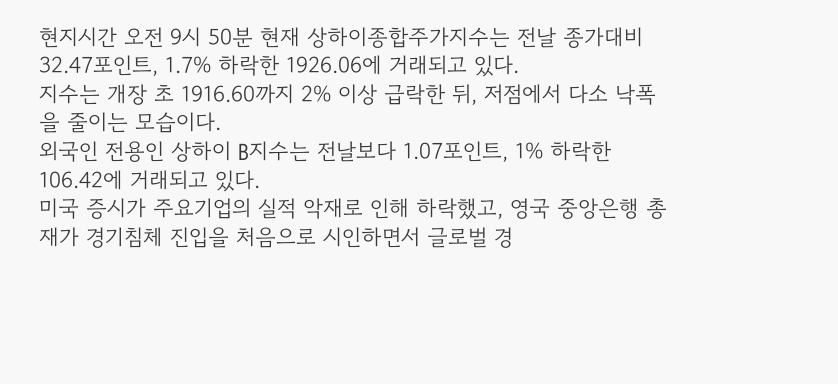현지시간 오전 9시 50분 현재 상하이종합주가지수는 전날 종가대비 32.47포인트, 1.7% 하락한 1926.06에 거래되고 있다.
지수는 개장 초 1916.60까지 2% 이상 급락한 뒤, 저점에서 다소 낙폭을 줄이는 모습이다.
외국인 전용인 상하이 B지수는 전날보다 1.07포인트, 1% 하락한 106.42에 거래되고 있다.
미국 증시가 주요기업의 실적 악재로 인해 하락했고, 영국 중앙은행 총재가 경기침체 진입을 처음으로 시인하면서 글로벌 경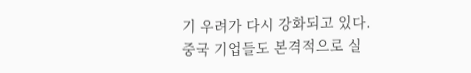기 우려가 다시 강화되고 있다.
중국 기업들도 본격적으로 실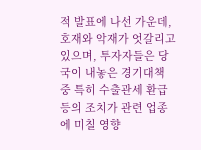적 발표에 나선 가운데, 호재와 악재가 엇갈리고 있으며, 투자자들은 당국이 내놓은 경기대책 중 특히 수출관세 환급 등의 조치가 관련 업종에 미칠 영향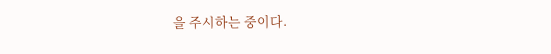을 주시하는 중이다.